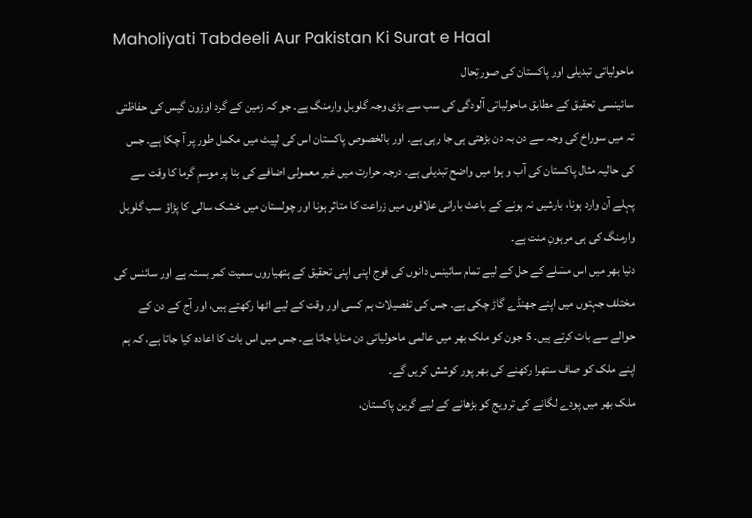Maholiyati Tabdeeli Aur Pakistan Ki Surat e Haal
ماحولیاتی تبدیلی اور پاکستان کی صورتِحال
سائینسی تحقیق کے مطابق ماحولیاتی آلودگی کی سب سے بڑی وجہ گلوبل وارمنگ ہے۔ جو کہ زمین کے گرد اوزون گیس کی حفاظتی تہ میں سوراخ کی وجہ سے دن بہ دن بڑھتی ہی جا رہی ہے۔ اور بالخصوص پاکستان اس کی لپیٹ میں مکمل طور پر آ چکا ہے۔ جس کی حالیہ مثال پاکستان کی آب و ہوا میں واضح تبدیلی ہے۔ درجہ حرارت میں غیر معمولی اضافے کی بنا پر موسمِ گرما کا وقت سے پہلے آن وارد ہونا، بارشیں نہ ہونے کے باعث بارانی علاقوں میں زراعت کا متاثر ہونا اور چولستان میں خشک سالی کا پڑاؤ سب گلوبل وارمنگ کی ہی مرہونِ منت ہے۔
دنیا بھر میں اس مسۤلے کے حل کے لیے تمام سائینس دانوں کی فوج اپنی اپنی تحقیق کے ہتھیاروں سمیت کمر بستہ ہے اور سائنس کی مختلف جہتوں میں اپنے جھنڈے گاڑ چکی ہے۔ جس کی تفصیلات ہم کسی اور وقت کے لیے اٹھا رکھتے ہیں، اور آج کے دن کے حوالے سے بات کرتے ہیں۔ 5 جون کو ملک بھر میں عالمی ماحولیاتی دن منایا جاتا ہے۔ جس میں اس بات کا اعادہ کیا جاتا ہے، کہ ہم اپنے ملک کو صاف ستھرا رکھنے کی بھر پور کوشش کریں گے۔
ملک بھر میں پودے لگانے کی ترویج کو بڑھانے کے لیے گرین پاکستان،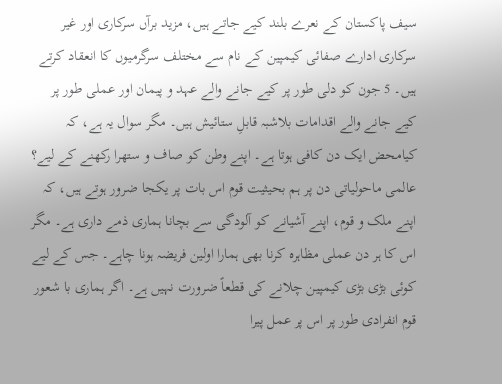سیف پاکستان کے نعرے بلند کیے جاتے ہیں، مزید برآں سرکاری اور غیر سرکاری ادارے صفائی کیمپین کے نام سے مختلف سرگرمیوں کا انعقاد کرتے ہیں۔ 5 جون کو دلی طور پر کیے جانے والے عہد و پیمان اور عملی طور پر کیے جانے والے اقدامات بلاشبہ قابلِ ستائیش ہیں۔ مگر سوال یہ ہے، کہ کیامحض ایک دن کافی ہوتا ہے۔ اپنے وطن کو صاف و ستھرا رکھنے کے لیے؟
عالمی ماحولیاتی دن پر ہم بحیثیت قوم اس بات پر یکجا ضرور ہوتے ہیں، کہ اپنے ملک و قوم، اپنے آشیانے کو آلودگی سے بچانا ہماری ذمے داری ہے۔ مگر اس کا ہر دن عملی مظاہرہ کرنا بھی ہمارا اولین فریضہ ہونا چاہے۔ جس کے لیے کوئی بڑی بڑی کیمپین چلانے کی قطعاً ضرورت نہیں ہے۔ اگر ہماری با شعور قوم انفرادی طور پر اس پر عمل پیرا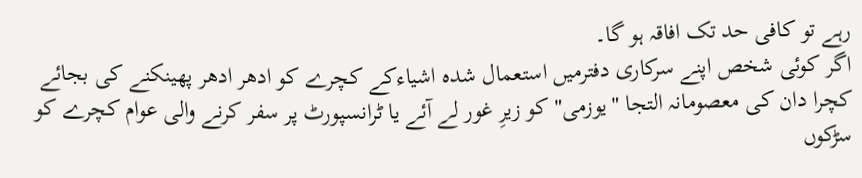رہے تو کافی حد تک افاقہ ہو گا۔
اگر کوئی شخص اپنے سرکاری دفترمیں استعمال شدہ اشیاءکے کچرے کو ادھر ادھر پھینکنے کی بجائے کچرا دان کی معصومانہ التجا "یوزمی" کو زیرِ غور لے آئے یا ٹرانسپورٹ پر سفر کرنے والی عوام کچرے کو سڑکوں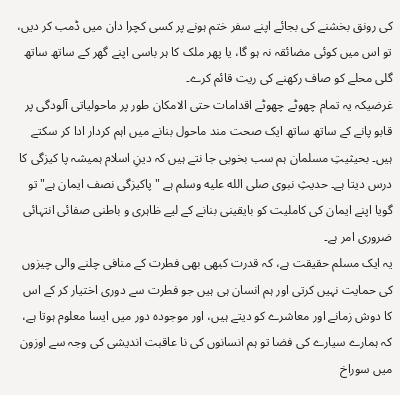کی رونق بخشنے کی بجائے اپنے سفر ختم ہونے پر کسی کچرا دان میں ڈمب کر دیں، تو اس میں کوئی مضائقہ نہ ہو گا، یا پھر ملک کا ہر باسی اپنے گھر کے ساتھ ساتھ گلی محلے کو صاف رکھنے کی ریت قائم کرے۔
غرضیکہ یہ تمام چھوٹے چھوٹے اقدامات حتی الامکان طور پر ماحولیاتی آلودگی پر قابو پانے کے ساتھ ساتھ ایک صحت مند ماحول بنانے میں اہم کردار ادا کر سکتے ہیں۔ بحیثیتِ مسلمان ہم سب بخوبی جا نتے ہیں کہ دینِ اسلام ہمیشہ پا کیزگی کا درس دیتا ہے۔ حدیثِ نبوی صلى الله عليه وسلم ہے "پاکیزگی نصف ایمان ہے" تو گویا اپنے ایمان کی کاملیت کو بایقینی بنانے کے لیے ظاہری و باطنی صفائی انتہائی ضروری امر ہے۔
یہ ایک مسلم حقیقت ہے، کہ قدرت کبھی بھی فطرت کے منافی چلنے والی چیزوں کی حمایت نہیں کرتی اور ہم انسان ہی ہیں جو فطرت سے دوری اختیار کر کے اس کا دوش زمانے اور معاشرے کو دیتے ہیں، اور موجودہ دور میں ایسا معلوم ہوتا ہے، کہ ہمارے سیارے کی فضا تو ہم انسانوں کی نا عاقبت اندیشی کی وجہ سے اوزون میں سوراخ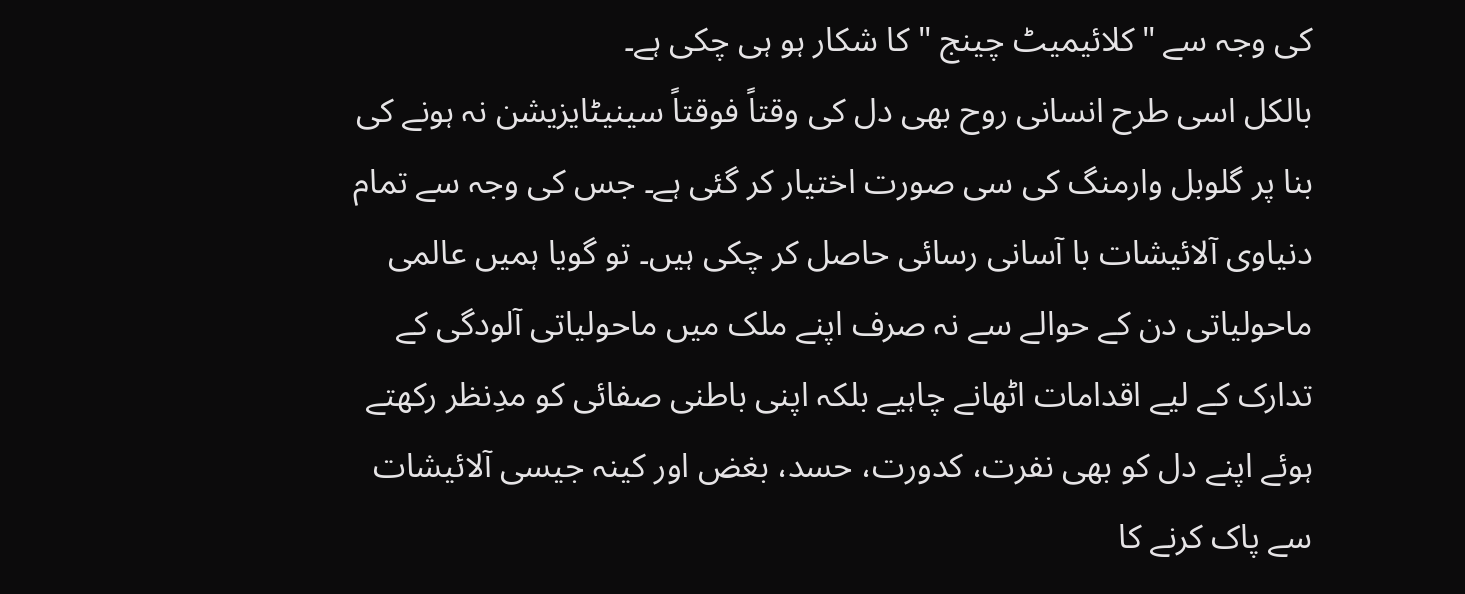کی وجہ سے "کلائیمیٹ چینج " کا شکار ہو ہی چکی ہے۔
بالکل اسی طرح انسانی روح بھی دل کی وقتاً فوقتاً سینیٹایزیشن نہ ہونے کی بنا پر گلوبل وارمنگ کی سی صورت اختیار کر گئی ہے۔ جس کی وجہ سے تمام دنیاوی آلائیشات با آسانی رسائی حاصل کر چکی ہیں۔ تو گویا ہمیں عالمی ماحولیاتی دن کے حوالے سے نہ صرف اپنے ملک میں ماحولیاتی آلودگی کے تدارک کے لیے اقدامات اٹھانے چاہیے بلکہ اپنی باطنی صفائی کو مدِنظر رکھتے ہوئے اپنے دل کو بھی نفرت، کدورت، حسد، بغض اور کینہ جیسی آلائیشات سے پاک کرنے کا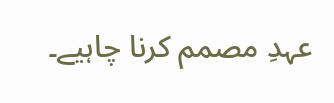عہدِ مصمم کرنا چاہیے۔